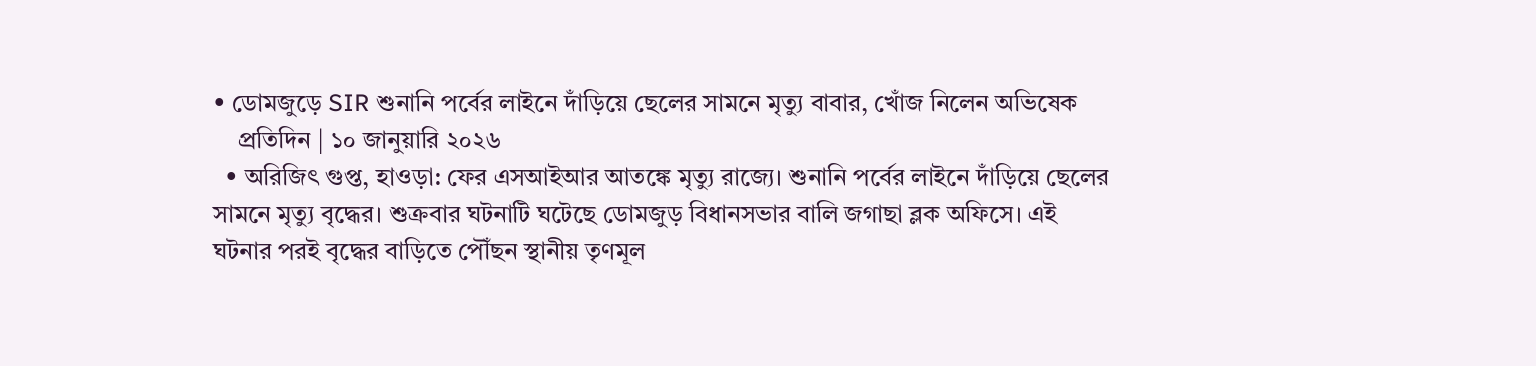• ডোমজুড়ে SIR শুনানি পর্বের লাইনে দাঁড়িয়ে ছেলের সামনে মৃত্যু বাবার, খোঁজ নিলেন অভিষেক
    প্রতিদিন | ১০ জানুয়ারি ২০২৬
  • অরিজিৎ গুপ্ত, হাওড়া: ফের এসআইআর আতঙ্কে মৃত্যু রাজ্যে। শুনানি পর্বের লাইনে দাঁড়িয়ে ছেলের সামনে মৃত্যু বৃদ্ধের। শুক্রবার ঘটনাটি ঘটেছে ডোমজুড় বিধানসভার বালি জগাছা ব্লক অফিসে। এই ঘটনার পরই বৃদ্ধের বাড়িতে পৌঁছন স্থানীয় তৃণমূল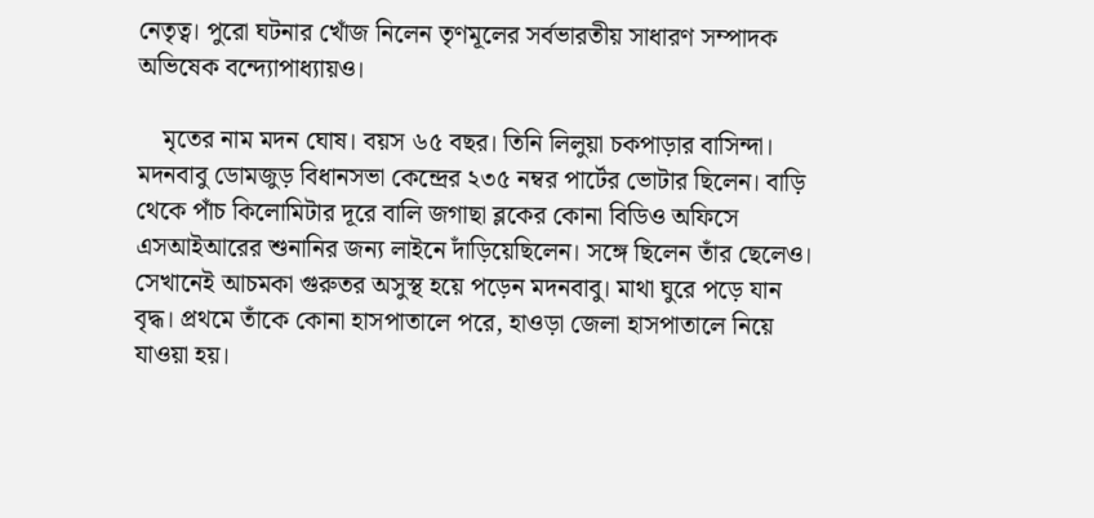নেতৃত্ব। পুরো ঘটনার খোঁজ নিলেন তৃণমূলের সর্বভারতীয় সাধারণ সম্পাদক অভিষেক বন্দ্যোপাধ্যায়ও।

    মৃতের নাম মদন ঘোষ। বয়স ৬৫ বছর। তিনি লিলুয়া চকপাড়ার বাসিন্দা। মদনবাবু ডোমজুড় বিধানসভা কেন্দ্রের ২৩৫ নম্বর পার্টের ভোটার ছিলেন। বাড়ি থেকে পাঁচ কিলোমিটার দূরে বালি জগাছা ব্লকের কোনা বিডিও অফিসে এসআইআরের শুনানির জন্য লাইনে দাঁড়িয়েছিলেন। সঙ্গে ছিলেন তাঁর ছেলেও। সেখানেই আচমকা গুরুতর অসুস্থ হয়ে পড়েন মদনবাবু। মাথা ঘুরে পড়ে যান বৃদ্ধ। প্রথমে তাঁকে কোনা হাসপাতালে পরে, হাওড়া জেলা হাসপাতালে নিয়ে যাওয়া হয়।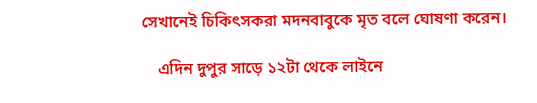সেখানেই চিকিৎসকরা মদনবাবুকে মৃত বলে ঘোষণা করেন।

    এদিন দুপুর সাড়ে ১২টা থেকে লাইনে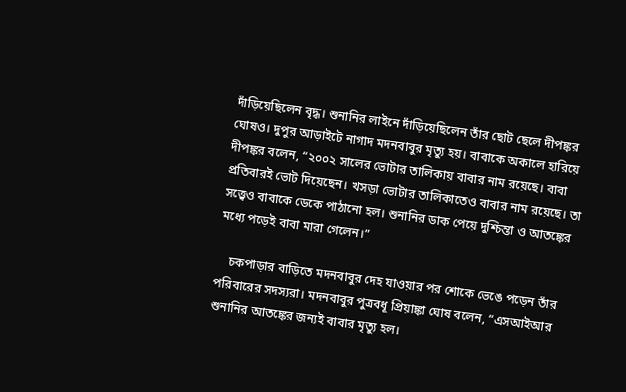দাঁড়িয়েছিলেন বৃদ্ধ। শুনানির লাইনে দাঁড়িয়েছিলেন তাঁর ছোট ছেলে দীপঙ্কর ঘোষও। দুপুর আড়াইটে নাগাদ মদনবাবুর মৃত্যু হয়। বাবাকে অকালে হারিয়ে দীপঙ্কর বলেন, “২০০২ সালের ভোটার তালিকায় বাবার নাম রয়েছে। বাবা প্রতিবারই ভোট দিয়েছেন। খসড়া ভোটার তালিকাতেও বাবার নাম রয়েছে। তা সত্ত্বেও বাবাকে ডেকে পাঠানো হল। শুনানির ডাক পেয়ে দুশ্চিন্তা ও আতঙ্কের মধ্যে পড়েই বাবা মারা গেলেন।”

    চকপাড়ার বাড়িতে মদনবাবুর দেহ যাওয়ার পর শোকে ভেঙে পড়েন তাঁর পরিবারের সদস্যরা। মদনবাবুর পুত্রবধূ প্রিয়াঙ্কা ঘোষ বলেন, “এসআইআর শুনানির আতঙ্কের জন্যই বাবার মৃত্যু হল।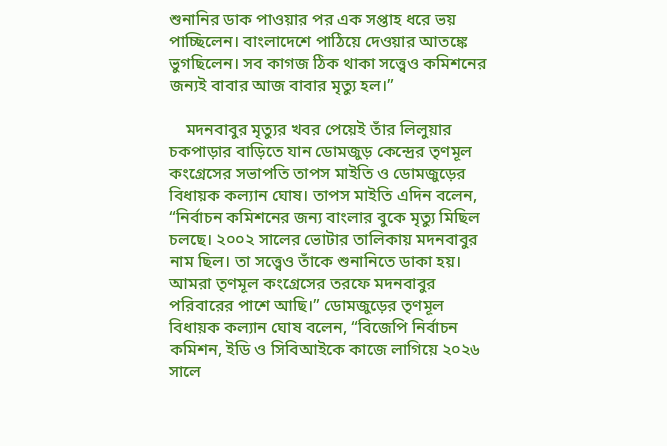শুনানির ডাক পাওয়ার পর এক সপ্তাহ ধরে ভয় পাচ্ছিলেন। বাংলাদেশে পাঠিয়ে দেওয়ার আতঙ্কে ভুগছিলেন। সব কাগজ ঠিক থাকা সত্ত্বেও কমিশনের জন্যই বাবার আজ বাবার মৃত্যু হল।”

    মদনবাবুর মৃত্যুর খবর পেয়েই তাঁর লিলুয়ার চকপাড়ার বাড়িতে যান ডোমজুড় কেন্দ্রের তৃণমূল কংগ্রেসের সভাপতি তাপস মাইতি ও ডোমজুড়ের বিধায়ক কল্যান ঘোষ। তাপস মাইতি এদিন বলেন, “নির্বাচন কমিশনের জন্য বাংলার বুকে মৃত্যু মিছিল চলছে। ২০০২ সালের ভোটার তালিকায় মদনবাবুর নাম ছিল। তা সত্ত্বেও তাঁকে শুনানিতে ডাকা হয়। আমরা তৃণমূল কংগ্রেসের তরফে মদনবাবুর পরিবারের পাশে আছি।” ডোমজুড়ের তৃণমূল বিধায়ক কল্যান ঘোষ বলেন, “বিজেপি নির্বাচন কমিশন, ইডি ও সিবিআইকে কাজে লাগিয়ে ২০২৬ সালে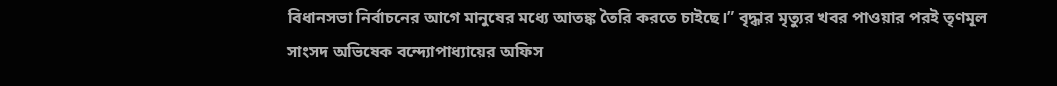বিধানসভা নির্বাচনের আগে মানুষের মধ্যে আতঙ্ক তৈরি করতে চাইছে।” বৃদ্ধার মৃত্যুর খবর পাওয়ার পরই তৃণমূল সাংসদ অভিষেক বন্দ্যোপাধ্যায়ের অফিস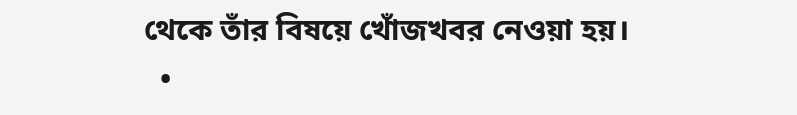থেকে তাঁর বিষয়ে খোঁজখবর নেওয়া হয়।
  •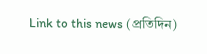Link to this news (প্রতিদিন)